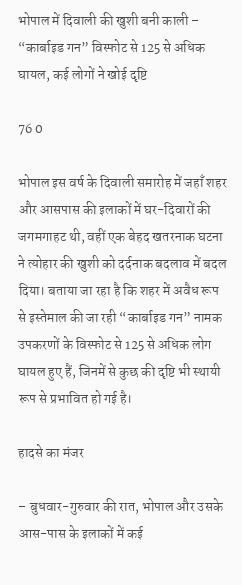भोपाल में दिवाली की खुशी बनी काली – “कार्बाइड गन” विस्फोट से 125 से अधिक घायल, कई लोगों ने खोई दृष्टि

76 0

भोपाल इस वर्ष के दिवाली समारोह में जहाँ शहर और आसपास की इलाकों में घर-दिवारों की जगमगाहट थी, वहीं एक बेहद खतरनाक घटना ने त्योहार की खुशी को दर्दनाक बदलाव में बदल दिया। बताया जा रहा है कि शहर में अवैध रूप से इस्तेमाल की जा रही “कार्बाइड गन” नामक उपकरणों के विस्फोट से 125 से अधिक लोग घायल हुए हैं, जिनमें से कुछ की दृष्टि भी स्थायी रूप से प्रभावित हो गई है।

हादसे का मंजर

– बुधवार-गुरुवार की रात, भोपाल और उसके आस-पास के इलाकों में कई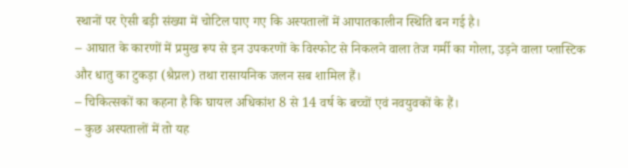स्थानों पर ऐसी बड़ी संख्या में चोटिल पाए गए कि अस्पतालों में आपातकालीन स्थिति बन गई है।
– आघात के कारणों में प्रमुख रूप से इन उपकरणों के विस्फोट से निकलने वाला तेज गर्मी का गोला, उड़ने वाला प्लास्टिक और धातु का टुकड़ा (श्रैप्नल) तथा रासायनिक जलन सब शामिल हैं।
– चिकित्सकों का कहना है कि घायल अधिकांश 8 से 14 वर्ष के बच्चों एवं नवयुवकों के हैं।
– कुछ अस्पतालों में तो यह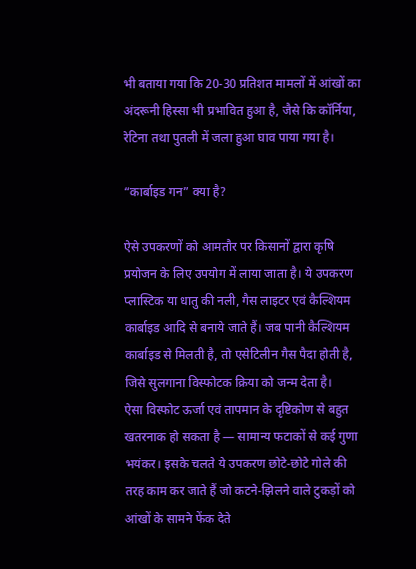भी बताया गया कि 20-30 प्रतिशत मामलों में आंखों का अंदरूनी हिस्सा भी प्रभावित हुआ है, जैसे कि कॉर्निया, रेटिना तथा पुतली में जला हुआ घाव पाया गया है।

“कार्बाइड गन” क्या है?

ऐसे उपकरणों को आमतौर पर किसानों द्वारा कृषि प्रयोजन के लिए उपयोग में लाया जाता है। ये उपकरण प्लास्टिक या धातु की नली, गैस लाइटर एवं कैल्शियम कार्बाइड आदि से बनाये जाते हैं। जब पानी कैल्शियम कार्बाइड से मिलती है, तो एसेटिलीन गैस पैदा होती है, जिसे सुलगाना विस्फोटक क्रिया को जन्म देता है।
ऐसा विस्फोट ऊर्जा एवं तापमान के दृष्टिकोण से बहुत खतरनाक हो सकता है — सामान्य फटाकों से कई गुणा भयंकर। इसके चलते ये उपकरण छोटे-छोटे गोले की तरह काम कर जाते हैं जो कटने-झिलने वाले टुकड़ों को आंखों के सामने फेंक देते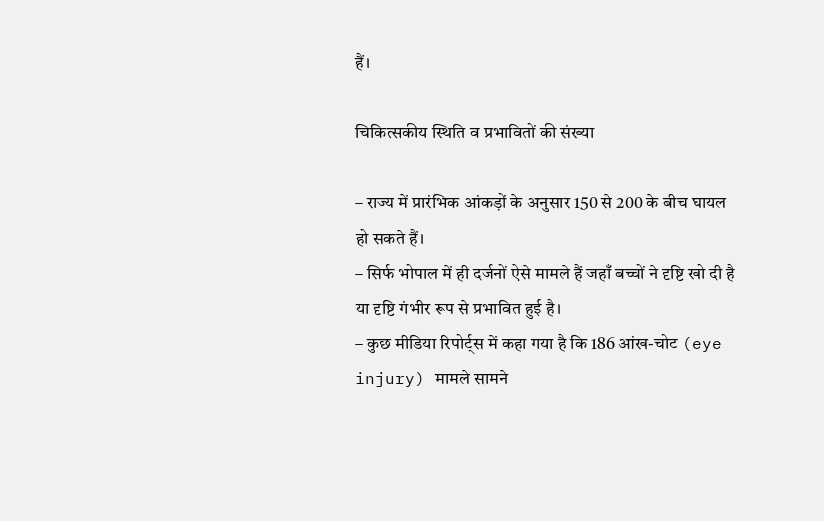हैं।

चिकित्सकीय स्थिति व प्रभावितों की संख्या

– राज्य में प्रारंभिक आंकड़ों के अनुसार 150 से 200 के बीच घायल हो सकते हैं।
– सिर्फ भोपाल में ही दर्जनों ऐसे मामले हैं जहाँ बच्चों ने दृष्टि खो दी है या दृष्टि गंभीर रूप से प्रभावित हुई है।
– कुछ मीडिया रिपोर्ट्स में कहा गया है कि 186 आंख-चोट (eye injury) मामले सामने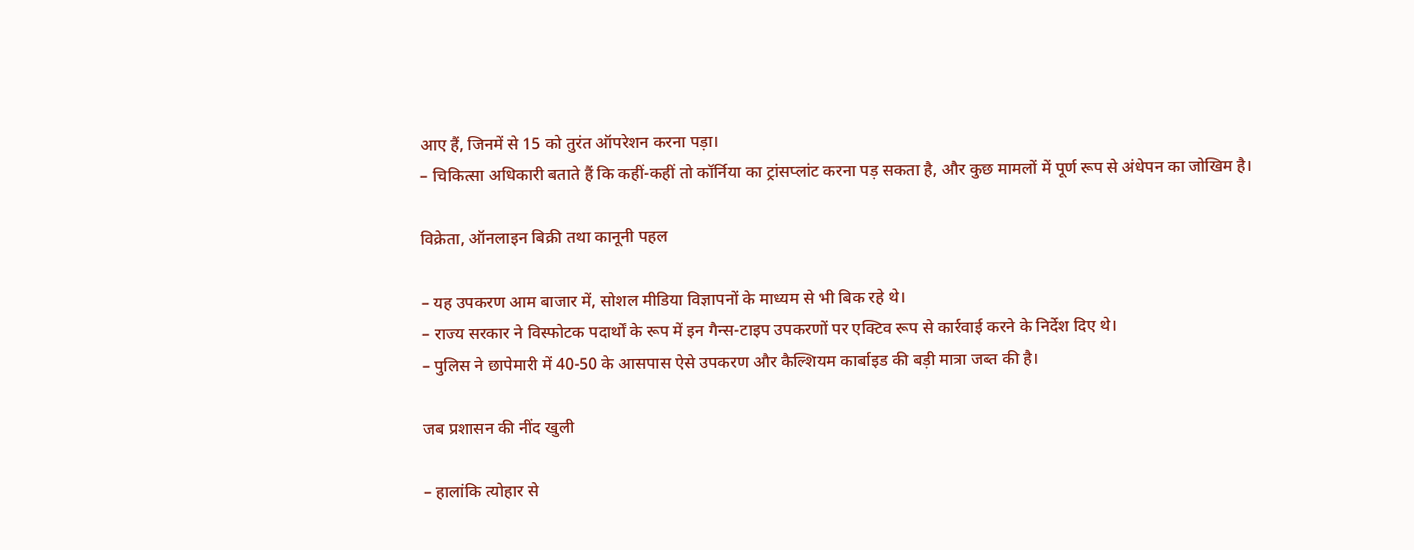आए हैं, जिनमें से 15 को तुरंत ऑपरेशन करना पड़ा।
– चिकित्सा अधिकारी बताते हैं कि कहीं-कहीं तो कॉर्निया का ट्रांसप्लांट करना पड़ सकता है, और कुछ मामलों में पूर्ण रूप से अंधेपन का जोखिम है।

विक्रेता, ऑनलाइन बिक्री तथा कानूनी पहल

– यह उपकरण आम बाजार में, सोशल मीडिया विज्ञापनों के माध्यम से भी बिक रहे थे।
– राज्य सरकार ने विस्फोटक पदार्थों के रूप में इन गैन्स-टाइप उपकरणों पर एक्टिव रूप से कार्रवाई करने के निर्देश दिए थे।
– पुलिस ने छापेमारी में 40-50 के आसपास ऐसे उपकरण और कैल्शियम कार्बाइड की बड़ी मात्रा जब्त की है।

जब प्रशासन की नींद खुली

– हालांकि त्योहार से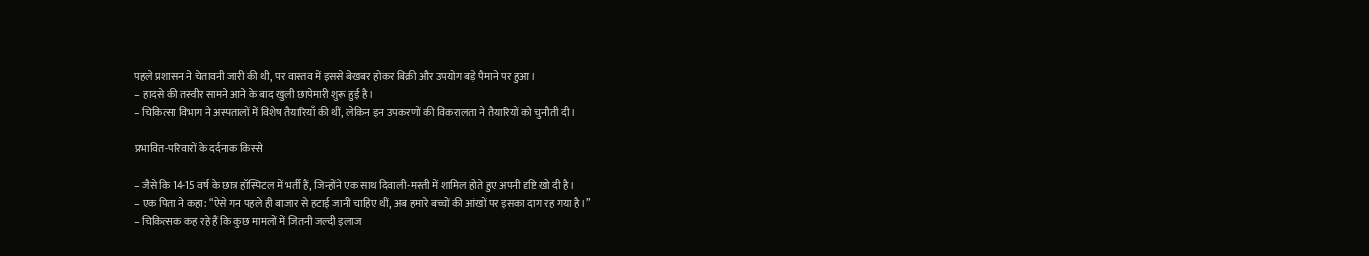पहले प्रशासन ने चेतावनी जारी की थी, पर वास्तव में इससे बेखबर होकर बिक्री और उपयोग बड़े पैमाने पर हुआ।
– हादसे की तस्वीर सामने आने के बाद खुली छापेमारी शुरू हुई है।
– चिकित्सा विभाग ने अस्पतालों में विशेष तैयारियाँ की थीं, लेकिन इन उपकरणों की विकरालता ने तैयारियों को चुनौती दी।

प्रभावित-परिवारों के दर्दनाक किस्से

– जैसे कि 14-15 वर्ष के छात्र हॉस्पिटल में भर्ती हैं, जिन्होंने एक साथ दिवाली-मस्ती में शामिल होते हुए अपनी दृष्टि खो दी है।
– एक पिता ने कहा: “ऐसे गन पहले ही बाजार से हटाई जानी चाहिए थीं, अब हमारे बच्चों की आंखों पर इसका दाग रह गया है।”
– चिकित्सक कह रहे हैं कि कुछ मामलों में जितनी जल्दी इलाज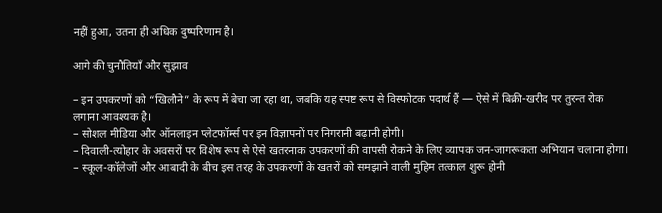नहीं हुआ, उतना ही अधिक दुष्परिणाम है।

आगे की चुनौतियाँ और सुझाव

– इन उपकरणों को “खिलौने” के रूप में बेचा जा रहा था, जबकि यह स्पष्ट रूप से विस्फोटक पदार्थ हैं — ऐसे में बिक्री-खरीद पर तुरन्त रोक लगाना आवश्यक है।
– सोशल मीडिया और ऑनलाइन प्लेटफॉर्म्स पर इन विज्ञापनों पर निगरानी बढ़ानी होगी।
– दिवाली-त्योहार के अवसरों पर विशेष रूप से ऐसे खतरनाक उपकरणों की वापसी रोकने के लिए व्यापक जन-जागरूकता अभियान चलाना होगा।
– स्कूल-कॉलेजों और आबादी के बीच इस तरह के उपकरणों के खतरों को समझाने वाली मुहिम तत्काल शुरू होनी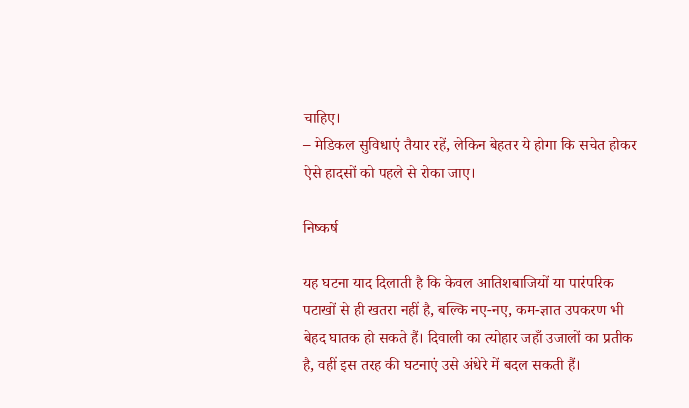चाहिए।
– मेडिकल सुविधाएं तैयार रहें, लेकिन बेहतर ये होगा कि सचेत होकर ऐसे हादसों को पहले से रोका जाए।

निष्कर्ष

यह घटना याद दिलाती है कि केवल आतिशबाजियों या पारंपरिक पटाखों से ही खतरा नहीं है, बल्कि नए-नए, कम-ज्ञात उपकरण भी बेहद घातक हो सकते हैं। दिवाली का त्योहार जहाँ उजालों का प्रतीक है, वहीं इस तरह की घटनाएं उसे अंधेरे में बदल सकती हैं।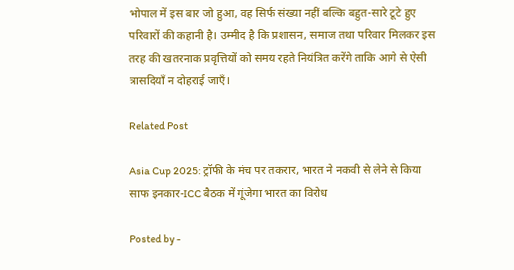भोपाल में इस बार जो हुआ, वह सिर्फ संख्या नहीं बल्कि बहुत-सारे टूटे हुए परिवारों की कहानी है। उम्मीद है कि प्रशासन, समाज तथा परिवार मिलकर इस तरह की खतरनाक प्रवृत्तियों को समय रहते नियंत्रित करेंगे ताकि आगे से ऐसी त्रासदियाँ न दोहराई जाएँ।

Related Post

Asia Cup 2025: ट्रॉफी के मंच पर तकरार, भारत ने नकवी से लेने से किया साफ इनकार-ICC बैठक में गूंजेगा भारत का विरोध

Posted by -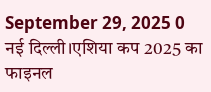September 29, 2025 0
नई दिल्ली।एशिया कप 2025 का फाइनल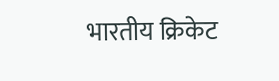भारतीय क्रिकेट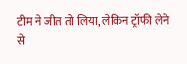टीम ने जीत तो लिया, लेकिन ट्रॉफी लेने से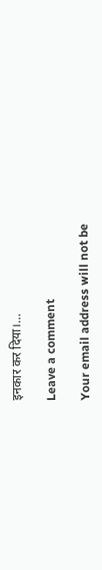इनकार कर दिया।…

Leave a comment

Your email address will not be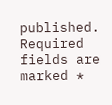published. Required fields are marked *